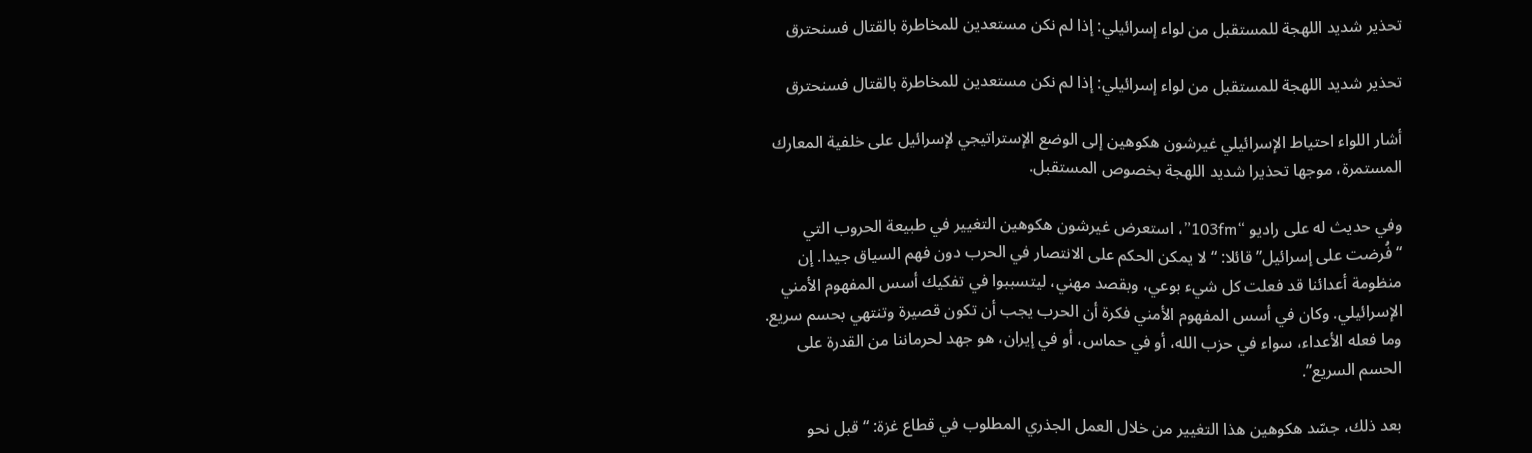تحذير شديد اللهجة للمستقبل من لواء إسرائيلي: إذا لم نكن مستعدين للمخاطرة بالقتال فسنحترق

تحذير شديد اللهجة للمستقبل من لواء إسرائيلي: إذا لم نكن مستعدين للمخاطرة بالقتال فسنحترق

أشار اللواء احتياط الإسرائيلي غيرشون هكوهين إلى الوضع الإستراتيجي لإسرائيل على خلفية المعارك المستمرة، موجها تحذيرا شديد اللهجة بخصوص المستقبل.

وفي حديث له على راديو “103fm”، استعرض غيرشون هكوهين التغيير في طبيعة الحروب التي “فُرضت على إسرائيل” قائلا: “لا يمكن الحكم على الانتصار في الحرب دون فهم السياق جيدا. إن منظومة أعدائنا قد فعلت كل شيء بوعي، وبقصد مهني، ليتسببوا في تفكيك أسس المفهوم الأمني الإسرائيلي. وكان في أسس المفهوم الأمني فكرة أن الحرب يجب أن تكون قصيرة وتنتهي بحسم سريع. وما فعله الأعداء، سواء في حزب الله، أو في حماس، أو في إيران، هو جهد لحرماننا من القدرة على الحسم السريع”.

بعد ذلك، جسّد هكوهين هذا التغيير من خلال العمل الجذري المطلوب في قطاع غزة: “قبل نحو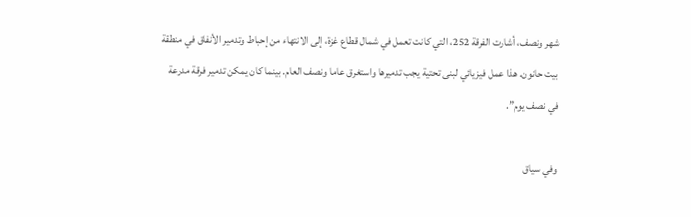شهر ونصف، أشارت الفرقة 252، التي كانت تعمل في شمال قطاع غزة، إلى الانتهاء من إحباط وتدمير الأنفاق في منطقة بيت حانون. هذا عمل فيزيائي لبنى تحتية يجب تدميرها واستغرق عاما ونصف العام. بينما كان يمكن تدمير فرقة مدرعة في نصف يوم”.

وفي سياق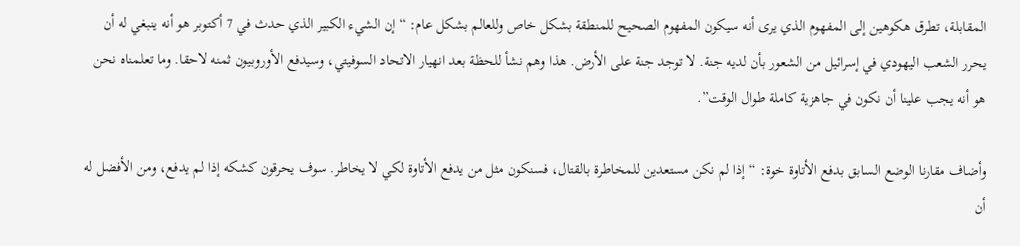المقابلة، تطرق هكوهين إلى المفهوم الذي يرى أنه سيكون المفهوم الصحيح للمنطقة بشكل خاص وللعالم بشكل عام: “إن الشيء الكبير الذي حدث في 7 أكتوبر هو أنه ينبغي له أن يحرر الشعب اليهودي في إسرائيل من الشعور بأن لديه جنة. لا توجد جنة على الأرض. هذا وهم نشأ للحظة بعد انهيار الاتحاد السوفيتي، وسيدفع الأوروبيون ثمنه لاحقا. وما تعلمناه نحن هو أنه يجب علينا أن نكون في جاهزية كاملة طوال الوقت”.

وأضاف مقارنا الوضع السابق بدفع الأتاوة خوة: “إذا لم نكن مستعدين للمخاطرة بالقتال، فسنكون مثل من يدفع الأتاوة لكي لا يخاطر. سوف يحرقون كشكه إذا لم يدفع، ومن الأفضل له أن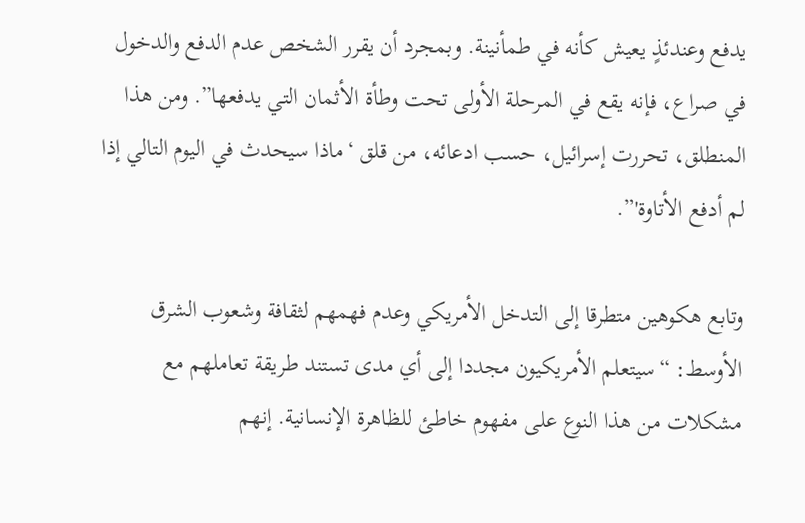يدفع وعندئذٍ يعيش كأنه في طمأنينة. وبمجرد أن يقرر الشخص عدم الدفع والدخول في صراع، فإنه يقع في المرحلة الأولى تحت وطأة الأثمان التي يدفعها”. ومن هذا المنطلق، تحررت إسرائيل، حسب ادعائه، من قلق ‘ماذا سيحدث في اليوم التالي إذا لم أدفع الأتاوة'”.

وتابع هكوهين متطرقا إلى التدخل الأمريكي وعدم فهمهم لثقافة وشعوب الشرق الأوسط: “سيتعلم الأمريكيون مجددا إلى أي مدى تستند طريقة تعاملهم مع مشكلات من هذا النوع على مفهوم خاطئ للظاهرة الإنسانية. إنهم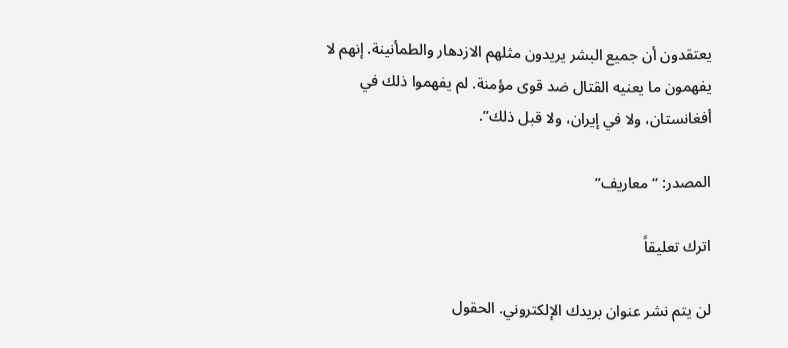يعتقدون أن جميع البشر يريدون مثلهم الازدهار والطمأنينة. إنهم لا يفهمون ما يعنيه القتال ضد قوى مؤمنة. لم يفهموا ذلك في أفغانستان، ولا في إيران، ولا قبل ذلك”.

المصدر: “معاريف”

اترك تعليقاً

لن يتم نشر عنوان بريدك الإلكتروني. الحقول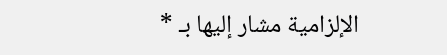الإلزامية مشار إليها بـ *